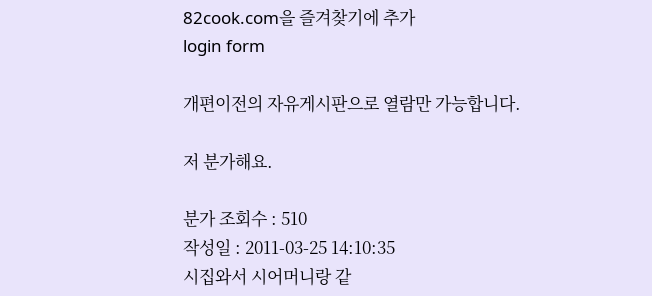82cook.com을 즐겨찾기에 추가
login form

개편이전의 자유게시판으로 열람만 가능합니다.

저 분가해요.

분가 조회수 : 510
작성일 : 2011-03-25 14:10:35
시집와서 시어머니랑 같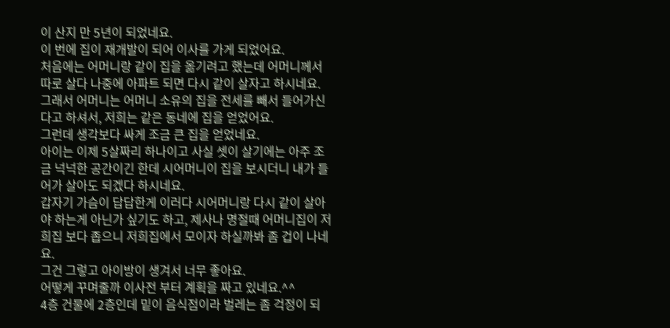이 산지 만 5년이 되었네요.
이 번에 집이 재개발이 되어 이사를 가게 되었어요.
처음에는 어머니랑 같이 집을 옮기려고 했는데 어머니께서 따로 살다 나중에 아파트 되면 다시 같이 살자고 하시네요.
그래서 어머니는 어머니 소유의 집을 전세를 빼서 들어가신다고 하셔서, 저희는 같은 동네에 집을 얻었어요.
그런데 생각보다 싸게 조금 큰 집을 얻었네요.
아이는 이제 5살짜리 하나이고 사실 셋이 살기에는 아주 조금 넉넉한 공간이긴 한데 시어머니이 집을 보시더니 내가 들어가 살아도 되겠다 하시네요.
갑자기 가슴이 답답한게 이러다 시어머니랑 다시 같이 살아야 하는게 아닌가 싶기도 하고, 제사나 명절때 어머니집이 저희집 보다 좁으니 저희집에서 모이자 하실까봐 좀 겁이 나네요.
그건 그렇고 아이방이 생겨서 너무 좋아요.
어떻게 꾸며줄까 이사전 부터 계획을 짜고 있네요.^^
4층 건물에 2층인데 밑이 음식점이라 벌레는 좀 걱정이 되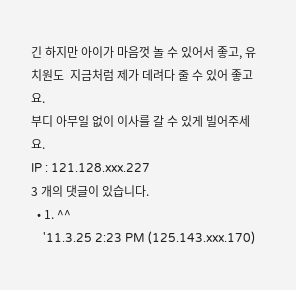긴 하지만 아이가 마음껏 놀 수 있어서 좋고, 유치원도  지금처럼 제가 데려다 줄 수 있어 좋고요.
부디 아무일 없이 이사를 갈 수 있게 빌어주세요.
IP : 121.128.xxx.227
3 개의 댓글이 있습니다.
  • 1. ^^
    '11.3.25 2:23 PM (125.143.xxx.170)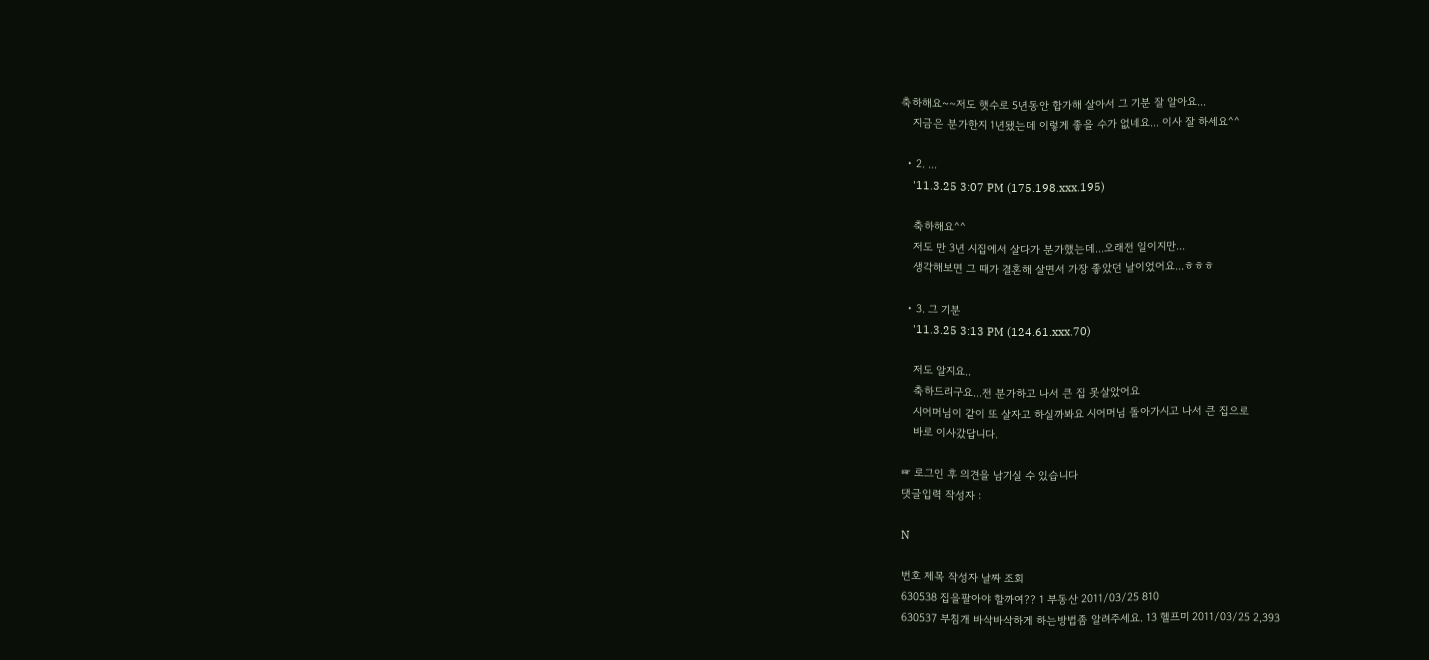축하해요~~저도 햇수로 5년동안 합가해 살아서 그 기분 잘 알아요...
    지금은 분가한지 1년됐는데 이렇게 좋을 수가 없네요... 이사 잘 하세요^^

  • 2. ...
    '11.3.25 3:07 PM (175.198.xxx.195)

    축하해요^^
    저도 만 3년 시집에서 살다가 분가했는데...오래전 일이지만...
    생각해보면 그 때가 결혼해 살면서 가장 좋았던 날이었어요...ㅎㅎㅎ

  • 3. 그 기분
    '11.3.25 3:13 PM (124.61.xxx.70)

    저도 알지요..
    축하드리구요...전 분가하고 나서 큰 집 못살았어요
    시어머님이 같이 또 살자고 하실까봐요 시어머님 돌아가시고 나서 큰 집으로
    바로 이사갔답니다.

☞ 로그인 후 의견을 남기실 수 있습니다
댓글입력 작성자 :

N

번호 제목 작성자 날짜 조회
630538 집을팔아야 할까여?? 1 부동산 2011/03/25 810
630537 부침개 바삭바삭하게 하는방법좀 알려주세요. 13 헬프미 2011/03/25 2,393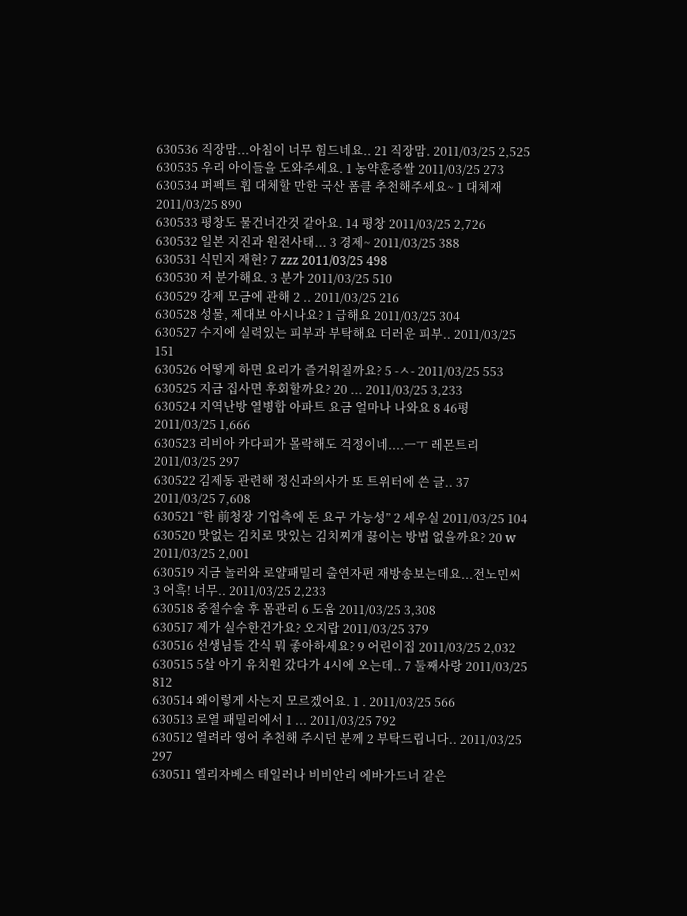630536 직장맘...아침이 너무 힘드네요.. 21 직장맘. 2011/03/25 2,525
630535 우리 아이들을 도와주세요. 1 농약훈증쌀 2011/03/25 273
630534 퍼펙트 휩 대체할 만한 국산 폼클 추천해주세요~ 1 대체재 2011/03/25 890
630533 평창도 물건너간것 같아요. 14 평창 2011/03/25 2,726
630532 일본 지진과 원전사태... 3 경제~ 2011/03/25 388
630531 식민지 재현? 7 zzz 2011/03/25 498
630530 저 분가해요. 3 분가 2011/03/25 510
630529 강제 모금에 관해 2 .. 2011/03/25 216
630528 성물, 제대보 아시나요? 1 급해요 2011/03/25 304
630527 수지에 실력있는 피부과 부탁해요 더러운 피부.. 2011/03/25 151
630526 어떻게 하면 요리가 즐거워질까요? 5 -ㅅ- 2011/03/25 553
630525 지금 집사면 후회할까요? 20 ... 2011/03/25 3,233
630524 지역난방 열병합 아파트 요금 얼마나 나와요 8 46평 2011/03/25 1,666
630523 리비아 카다피가 몰락해도 걱정이네....ㅡㅜ 레몬트리 2011/03/25 297
630522 김제동 관련해 정신과의사가 또 트위터에 쓴 글.. 37 2011/03/25 7,608
630521 “한 前청장 기업측에 돈 요구 가능성” 2 세우실 2011/03/25 104
630520 맛없는 김치로 맛있는 김치찌개 끓이는 방법 없을까요? 20 w 2011/03/25 2,001
630519 지금 놀러와 로얄패밀리 출연자편 재방송보는데요...전노민씨 3 어흑! 너무.. 2011/03/25 2,233
630518 중절수술 후 몸관리 6 도움 2011/03/25 3,308
630517 제가 실수한건가요? 오지랍 2011/03/25 379
630516 선생님들 간식 뭐 좋아하세요? 9 어린이집 2011/03/25 2,032
630515 5살 아기 유치원 갔다가 4시에 오는데.. 7 둘째사랑 2011/03/25 812
630514 왜이렇게 사는지 모르겠어요. 1 . 2011/03/25 566
630513 로열 패밀리에서 1 ... 2011/03/25 792
630512 열려라 영어 추천해 주시던 분께 2 부탁드립니다.. 2011/03/25 297
630511 엘리자베스 테일러나 비비안리 에바가드너 같은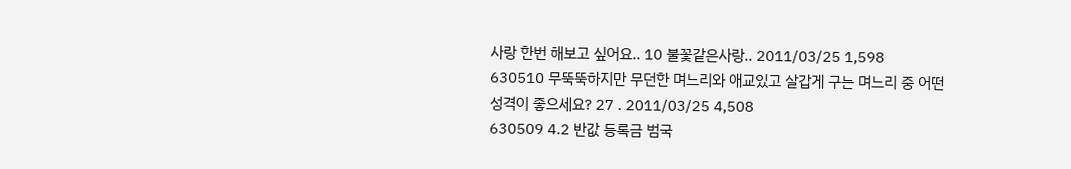사랑 한번 해보고 싶어요.. 10 불꽃같은사랑.. 2011/03/25 1,598
630510 무뚝뚝하지만 무던한 며느리와 애교있고 살갑게 구는 며느리 중 어떤 성격이 좋으세요? 27 . 2011/03/25 4,508
630509 4.2 반값 등록금 범국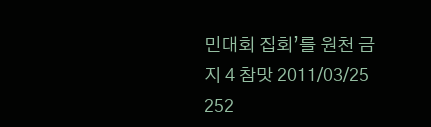민대회 집회’를 원천 금지 4 참맛 2011/03/25 252